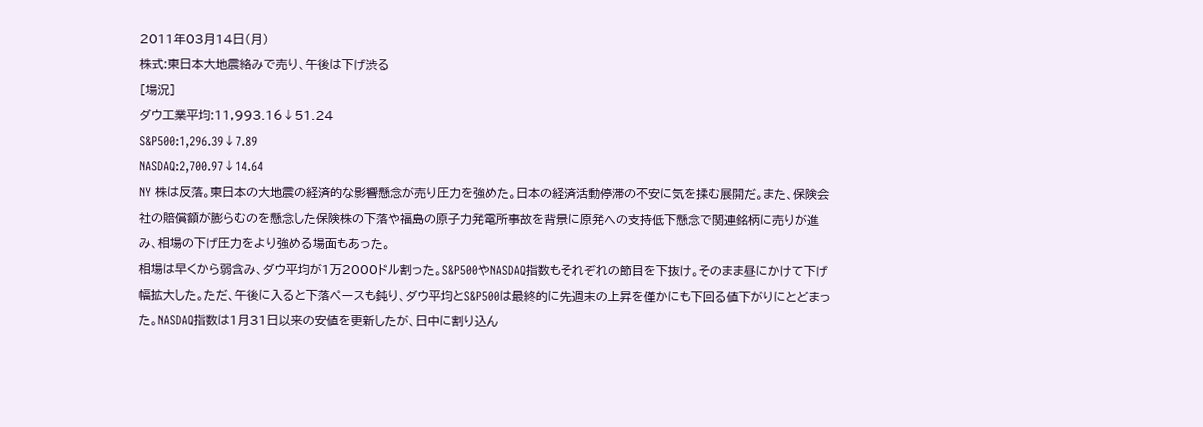2011年03月14日(月)
株式:東日本大地震絡みで売り、午後は下げ渋る
[場況]
ダウ工業平均:11,993.16↓51.24
S&P500:1,296.39↓7.89
NASDAQ:2,700.97↓14.64
NY 株は反落。東日本の大地震の経済的な影響懸念が売り圧力を強めた。日本の経済活動停滞の不安に気を揉む展開だ。また、保険会社の賠償額が膨らむのを懸念した保険株の下落や福島の原子力発電所事故を背景に原発への支持低下懸念で関連銘柄に売りが進み、相場の下げ圧力をより強める場面もあった。
相場は早くから弱含み、ダウ平均が1万2000ドル割った。S&P500やNASDAQ指数もそれぞれの節目を下抜け。そのまま昼にかけて下げ幅拡大した。ただ、午後に入ると下落ペースも鈍り、ダウ平均とS&P500は最終的に先週末の上昇を僅かにも下回る値下がりにとどまった。NASDAQ指数は1月31日以来の安値を更新したが、日中に割り込ん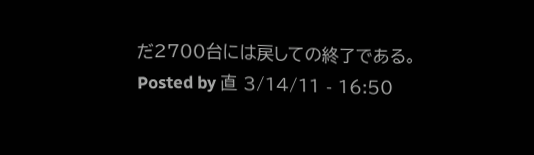だ2700台には戻しての終了である。
Posted by 直 3/14/11 - 16:50